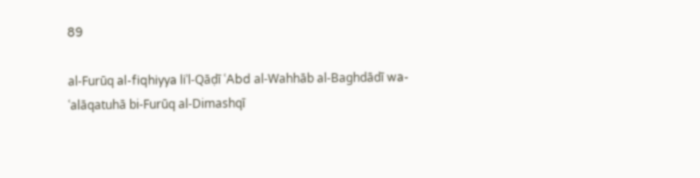89

al-Furūq al-fiqhiyya liʾl-Qāḍī ʿAbd al-Wahhāb al-Baghdādī wa-ʿalāqatuhā bi-Furūq al-Dimashqī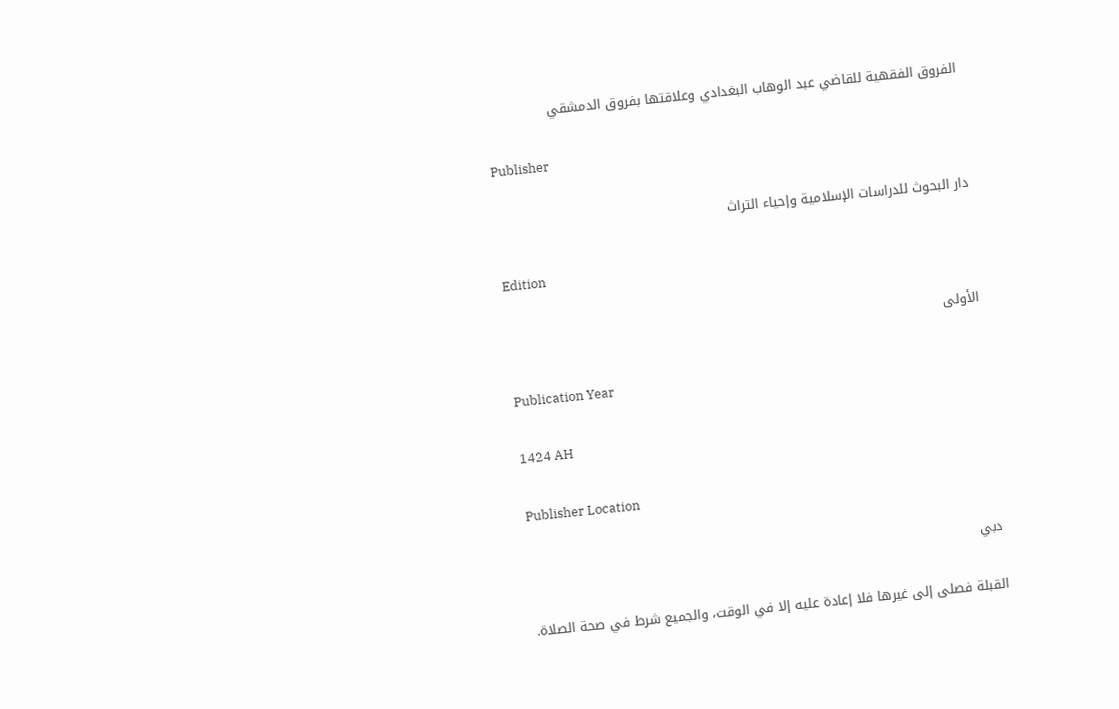الفروق الفقهية للقاضي عبد الوهاب البغدادي وعلاقتها بفروق الدمشقي

Publisher

دار البحوث للدراسات الإسلامية وإحياء التراث

Edition

الأولى

Publication Year

1424 AH

Publisher Location

دبي

القبلة فصلى إلى غيرها فلا إعادة عليه إلا في الوقت، والجميع شرط في صحة الصلاة.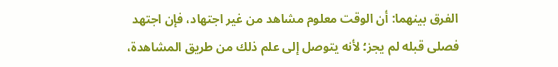الفرق بينهما: أن الوقت معلوم مشاهد من غير اجتهاد، فإن اجتهد فصلى قبله لم يجز؛ لأنه يتوصل إلى علم ذلك من طريق المشاهدة،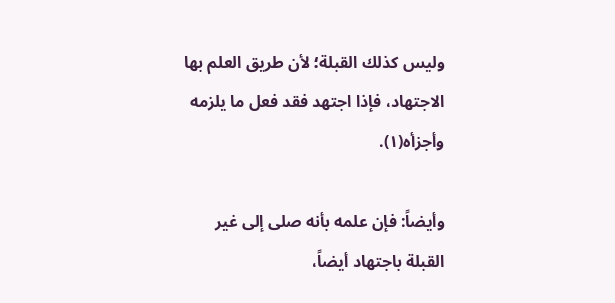وليس كذلك القبلة؛ لأن طريق العلم بها الاجتهاد، فإذا اجتهد فقد فعل ما يلزمه وأجزأه(١).

وأيضاً: فإن علمه بأنه صلى إلى غير القبلة باجتهاد أيضاً،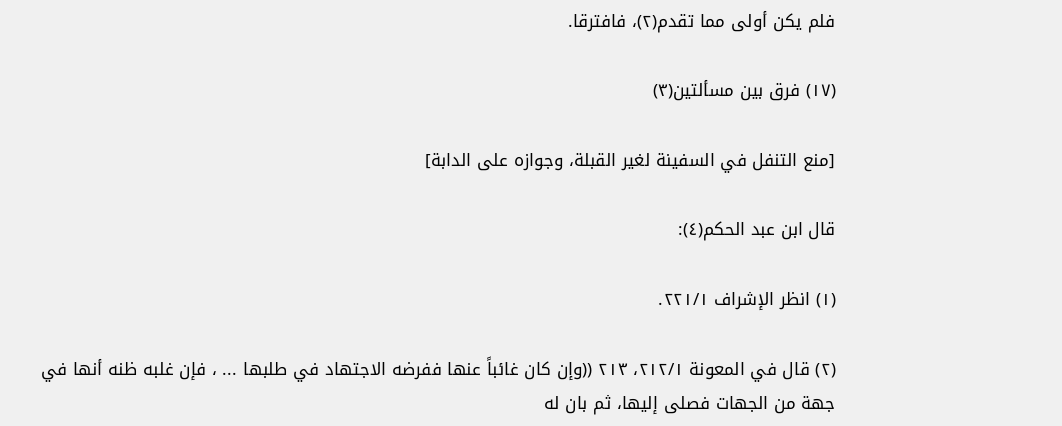فلم يكن أولى مما تقدم(٢)، فافترقا.

(١٧) فرق بين مسألتين(٣)

[منع التنفل في السفينة لغير القبلة، وجوازه على الدابة]

قال ابن عبد الحكم(٤):

(١) انظر الإشراف ٢٢١/١.

(٢) قال في المعونة ٢١٢/١، ٢١٣ ((وإن كان غائباً عنها ففرضه الاجتهاد في طلبها ... ، فإن غلبه ظنه أنها في جهة من الجهات فصلى إليها، ثم بان له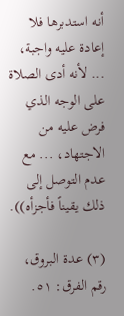أنه استدبرها فلا إعادة عليه واجبة، ... لأنه أدى الصلاة على الوجه الذي فرض عليه من الاجتهاد، ... مع عدم التوصل إلى ذلك يقيناً فأجزأه)).

(٣) عدة البروق، رقم الفرق: ٥١.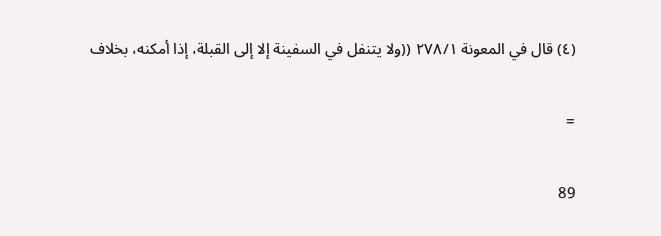(٤) قال في المعونة ٢٧٨/١ ((ولا يتنفل في السفينة إلا إلى القبلة، إذا أمكنه، بخلاف

=

89